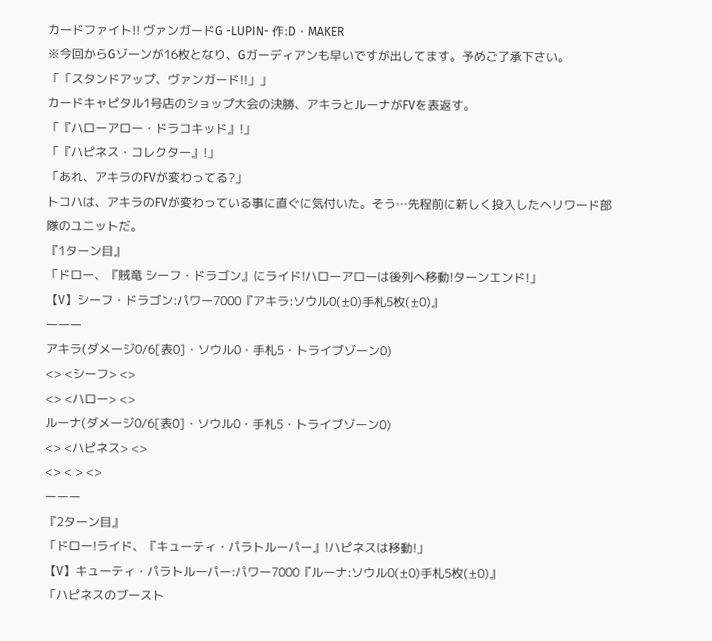カードファイト!! ヴァンガードG -LUPIN- 作:D・MAKER
※今回からGゾーンが16枚となり、Gガーディアンも早いですが出してます。予めご了承下さい。
「「スタンドアップ、ヴァンガード!!」」
カードキャピタル1号店のショップ大会の決勝、アキラとルーナがFVを表返す。
「『ハローアロー・ドラコキッド』!」
「『ハピネス・コレクター』!」
「あれ、アキラのFVが変わってる?」
トコハは、アキラのFVが変わっている事に直ぐに気付いた。そう…先程前に新しく投入したヘリワード部隊のユニットだ。
『1ターン目』
「ドロー、『賊竜 シーフ・ドラゴン』にライド!ハローアローは後列へ移動!ターンエンド!」
【V】シーフ・ドラゴン:パワー7000『アキラ:ソウル0(±0)手札5枚(±0)』
ーーー
アキラ(ダメージ0/6[表0]・ソウル0・手札5・トライブゾーン0)
<> <シーフ> <>
<> <ハロー> <>
ルーナ(ダメージ0/6[表0]・ソウル0・手札5・トライブゾーン0)
<> <ハピネス> <>
<> < > <>
ーーー
『2ターン目』
「ドロー!ライド、『キューティ・パラトルーパー』!ハピネスは移動!」
【V】キューティ・パラトルーパー:パワー7000『ルーナ:ソウル0(±0)手札5枚(±0)』
「ハピネスのブースト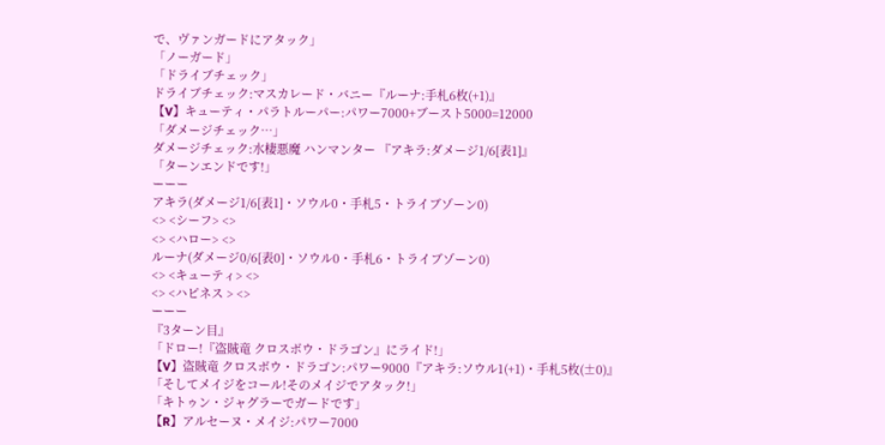で、ヴァンガードにアタック」
「ノーガード」
「ドライブチェック」
ドライブチェック:マスカレード・バニー『ルーナ:手札6枚(+1)』
【V】キューティ・パラトルーパー:パワー7000+ブースト5000=12000
「ダメージチェック…」
ダメージチェック:水棲悪魔 ハンマンター 『アキラ:ダメージ1/6[表1]』
「ターンエンドです!」
ーーー
アキラ(ダメージ1/6[表1]・ソウル0・手札5・トライブゾーン0)
<> <シーフ> <>
<> <ハロー> <>
ルーナ(ダメージ0/6[表0]・ソウル0・手札6・トライブゾーン0)
<> <キューティ> <>
<> <ハピネス > <>
ーーー
『3ターン目』
「ドロー!『盗賊竜 クロスボウ・ドラゴン』にライド!」
【V】盗賊竜 クロスボウ・ドラゴン:パワー9000『アキラ:ソウル1(+1)・手札5枚(±0)』
「そしてメイジをコール!そのメイジでアタック!」
「キトゥン・ジャグラーでガードです」
【R】アルセーヌ・メイジ:パワー7000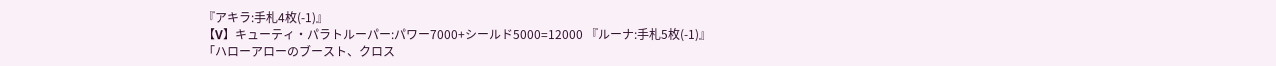『アキラ:手札4枚(-1)』
【V】キューティ・パラトルーパー:パワー7000+シールド5000=12000 『ルーナ:手札5枚(-1)』
「ハローアローのブースト、クロス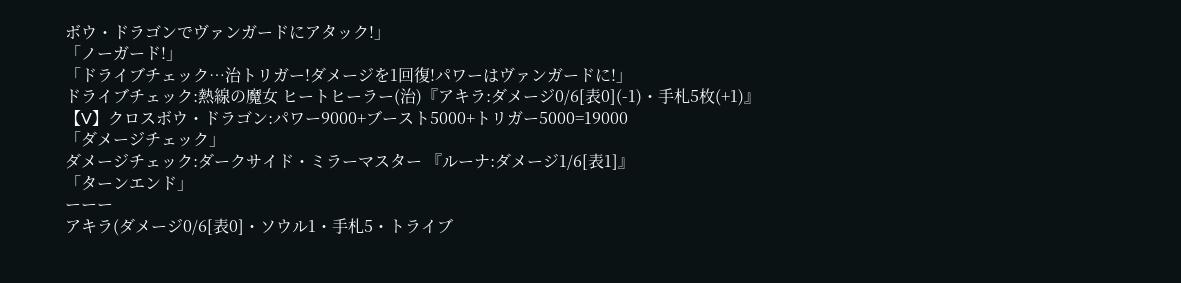ボウ・ドラゴンでヴァンガードにアタック!」
「ノーガード!」
「ドライブチェック…治トリガー!ダメージを1回復!パワーはヴァンガードに!」
ドライブチェック:熱線の魔女 ヒートヒーラー(治)『アキラ:ダメージ0/6[表0](-1)・手札5枚(+1)』
【V】クロスボウ・ドラゴン:パワー9000+ブースト5000+トリガー5000=19000
「ダメージチェック」
ダメージチェック:ダークサイド・ミラーマスター 『ルーナ:ダメージ1/6[表1]』
「ターンエンド」
ーーー
アキラ(ダメージ0/6[表0]・ソウル1・手札5・トライブ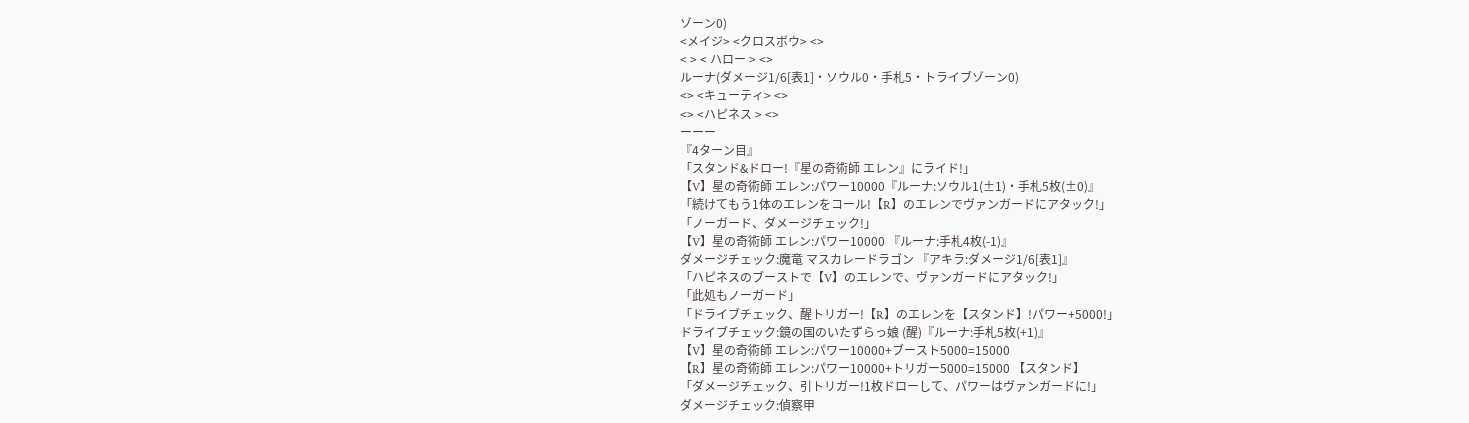ゾーン0)
<メイジ> <クロスボウ> <>
< > < ハロー > <>
ルーナ(ダメージ1/6[表1]・ソウル0・手札5・トライブゾーン0)
<> <キューティ> <>
<> <ハピネス > <>
ーーー
『4ターン目』
「スタンド&ドロー!『星の奇術師 エレン』にライド!」
【V】星の奇術師 エレン:パワー10000『ルーナ:ソウル1(±1)・手札5枚(±0)』
「続けてもう1体のエレンをコール!【R】のエレンでヴァンガードにアタック!」
「ノーガード、ダメージチェック!」
【V】星の奇術師 エレン:パワー10000 『ルーナ:手札4枚(-1)』
ダメージチェック:魔竜 マスカレードラゴン 『アキラ:ダメージ1/6[表1]』
「ハピネスのブーストで【V】のエレンで、ヴァンガードにアタック!」
「此処もノーガード」
「ドライブチェック、醒トリガー!【R】のエレンを【スタンド】!パワー+5000!」
ドライブチェック:鏡の国のいたずらっ娘 (醒)『ルーナ:手札5枚(+1)』
【V】星の奇術師 エレン:パワー10000+ブースト5000=15000
【R】星の奇術師 エレン:パワー10000+トリガー5000=15000 【スタンド】
「ダメージチェック、引トリガー!1枚ドローして、パワーはヴァンガードに!」
ダメージチェック:偵察甲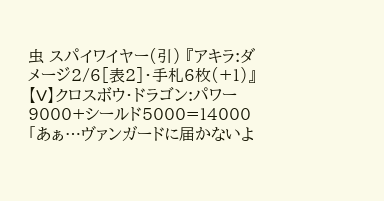虫 スパイワイヤー(引) 『アキラ:ダメージ2/6[表2]・手札6枚(+1)』
【V】クロスボウ・ドラゴン:パワー9000+シールド5000=14000
「あぁ…ヴァンガードに届かないよ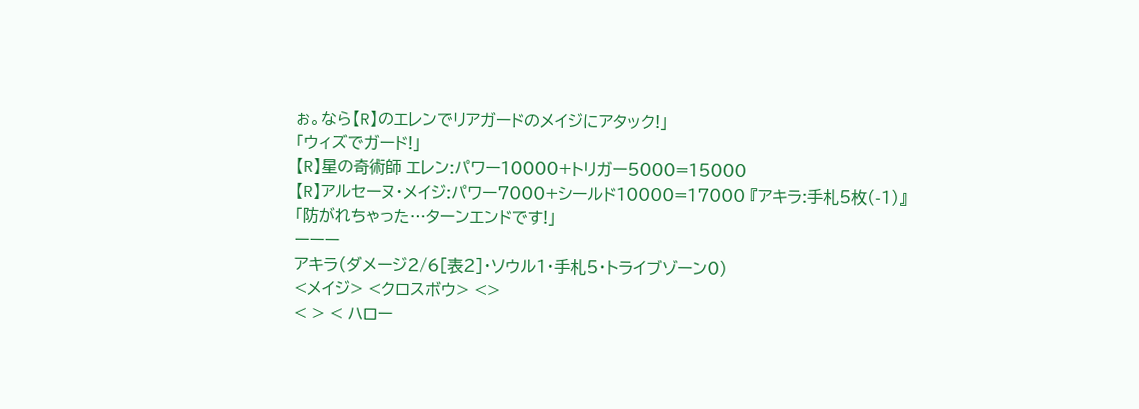ぉ。なら【R】のエレンでリアガードのメイジにアタック!」
「ウィズでガード!」
【R】星の奇術師 エレン:パワー10000+トリガー5000=15000
【R】アルセーヌ・メイジ:パワー7000+シールド10000=17000 『アキラ:手札5枚(-1)』
「防がれちゃった…ターンエンドです!」
ーーー
アキラ(ダメージ2/6[表2]・ソウル1・手札5・トライブゾーン0)
<メイジ> <クロスボウ> <>
< > < ハロー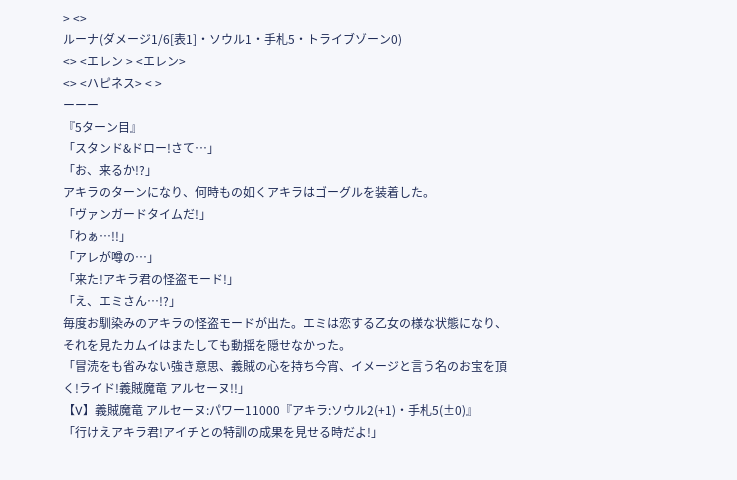> <>
ルーナ(ダメージ1/6[表1]・ソウル1・手札5・トライブゾーン0)
<> <エレン > <エレン>
<> <ハピネス> < >
ーーー
『5ターン目』
「スタンド&ドロー!さて…」
「お、来るか!?」
アキラのターンになり、何時もの如くアキラはゴーグルを装着した。
「ヴァンガードタイムだ!」
「わぁ…!!」
「アレが噂の…」
「来た!アキラ君の怪盗モード!」
「え、エミさん…!?」
毎度お馴染みのアキラの怪盗モードが出た。エミは恋する乙女の様な状態になり、それを見たカムイはまたしても動揺を隠せなかった。
「冒涜をも省みない強き意思、義賊の心を持ち今宵、イメージと言う名のお宝を頂く!ライド!義賊魔竜 アルセーヌ!!」
【V】義賊魔竜 アルセーヌ:パワー11000『アキラ:ソウル2(+1)・手札5(±0)』
「行けえアキラ君!アイチとの特訓の成果を見せる時だよ!」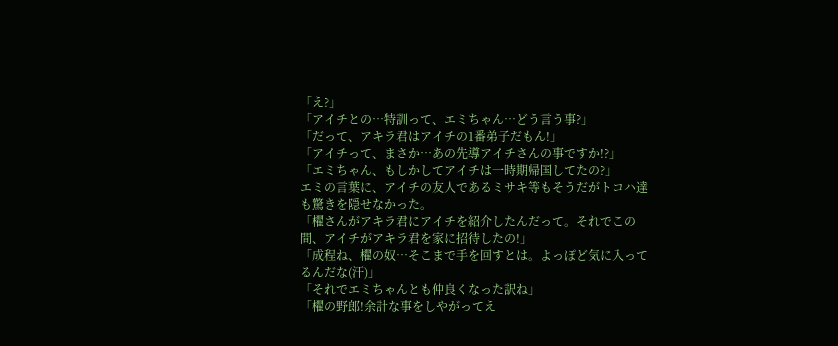「え?」
「アイチとの…特訓って、エミちゃん…どう言う事?」
「だって、アキラ君はアイチの1番弟子だもん!」
「アイチって、まさか…あの先導アイチさんの事ですか!?」
「エミちゃん、もしかしてアイチは一時期帰国してたの?」
エミの言葉に、アイチの友人であるミサキ等もそうだがトコハ達も驚きを隠せなかった。
「櫂さんがアキラ君にアイチを紹介したんだって。それでこの間、アイチがアキラ君を家に招待したの!」
「成程ね、櫂の奴…そこまで手を回すとは。よっぽど気に入ってるんだな(汗)」
「それでエミちゃんとも仲良くなった訳ね」
「櫂の野郎!余計な事をしやがってえ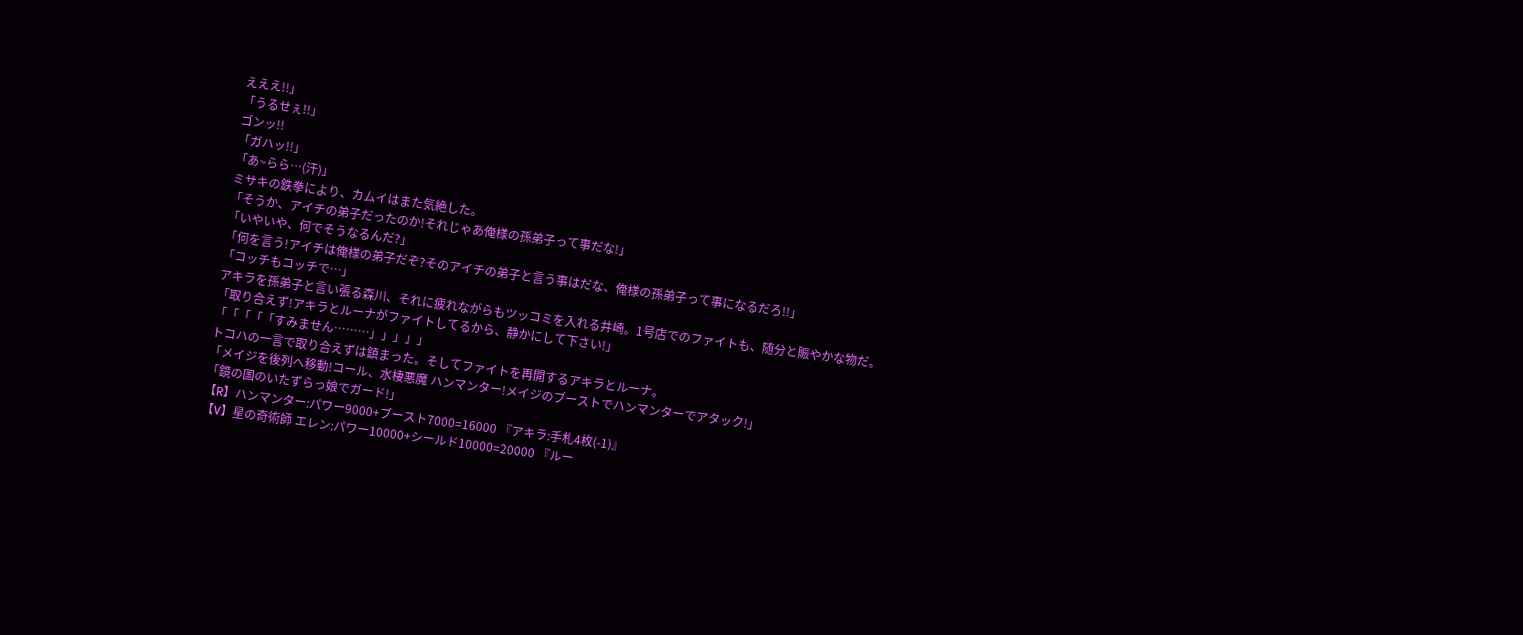えええ!!」
「うるせぇ!!」
ゴンッ!!
「ガハッ!!」
「あ~らら…(汗)」
ミサキの鉄拳により、カムイはまた気絶した。
「そうか、アイチの弟子だったのか!それじゃあ俺様の孫弟子って事だな!」
「いやいや、何でそうなるんだ?」
「何を言う!アイチは俺様の弟子だぞ?そのアイチの弟子と言う事はだな、俺様の孫弟子って事になるだろ!!」
「コッチもコッチで…」
アキラを孫弟子と言い張る森川、それに疲れながらもツッコミを入れる井崎。1号店でのファイトも、随分と賑やかな物だ。
「取り合えず!アキラとルーナがファイトしてるから、静かにして下さい!」
「「「「「すみません………」」」」」
トコハの一言で取り合えずは鎮まった。そしてファイトを再開するアキラとルーナ。
「メイジを後列へ移動!コール、水棲悪魔 ハンマンター!メイジのブーストでハンマンターでアタック!」
「鏡の国のいたずらっ娘でガード!」
【R】ハンマンター:パワー9000+ブースト7000=16000 『アキラ:手札4枚(-1)』
【V】星の奇術師 エレン:パワー10000+シールド10000=20000 『ルー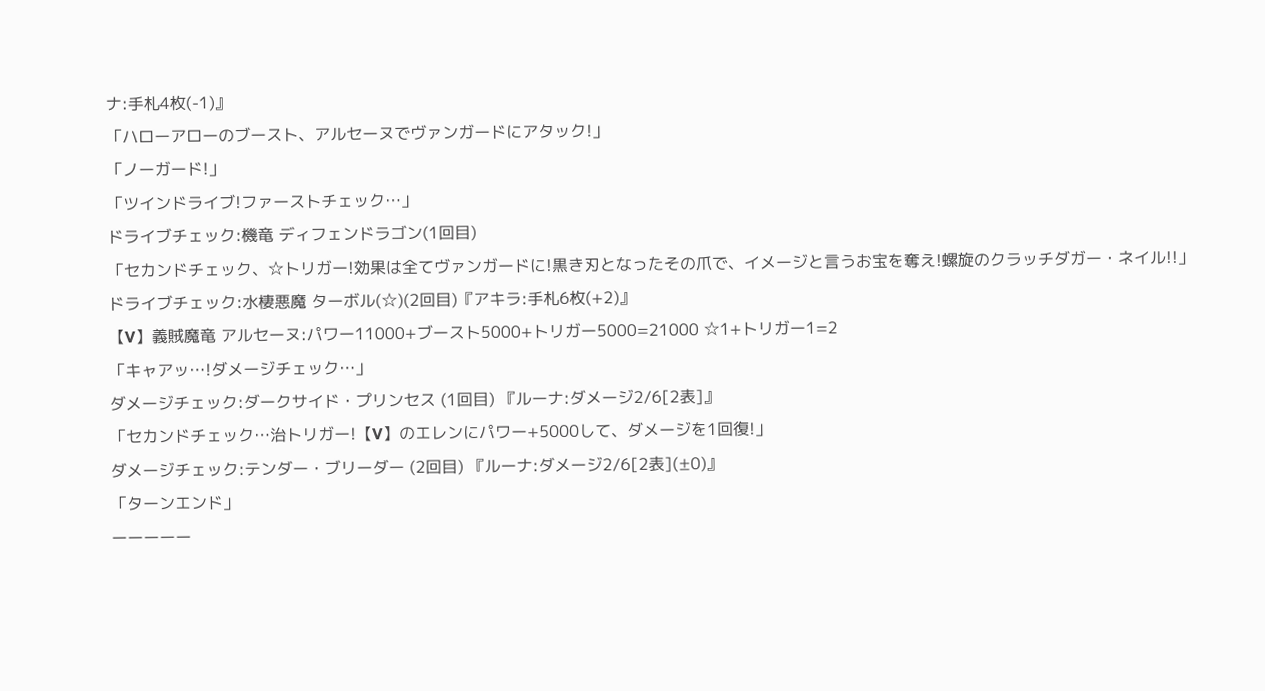ナ:手札4枚(-1)』
「ハローアローのブースト、アルセーヌでヴァンガードにアタック!」
「ノーガード!」
「ツインドライブ!ファーストチェック…」
ドライブチェック:機竜 ディフェンドラゴン(1回目)
「セカンドチェック、☆トリガー!効果は全てヴァンガードに!黒き刃となったその爪で、イメージと言うお宝を奪え!螺旋のクラッチダガー・ネイル!!」
ドライブチェック:水棲悪魔 ターボル(☆)(2回目)『アキラ:手札6枚(+2)』
【V】義賊魔竜 アルセーヌ:パワー11000+ブースト5000+トリガー5000=21000 ☆1+トリガー1=2
「キャアッ…!ダメージチェック…」
ダメージチェック:ダークサイド・プリンセス (1回目) 『ルーナ:ダメージ2/6[2表]』
「セカンドチェック…治トリガー!【V】のエレンにパワー+5000して、ダメージを1回復!」
ダメージチェック:テンダー・ブリーダー (2回目) 『ルーナ:ダメージ2/6[2表](±0)』
「ターンエンド」
ーーーーー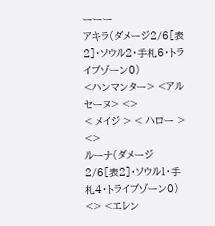ーーー
アキラ(ダメージ2/6[表2]・ソウル2・手札6・トライブゾーン0)
<ハンマンター> <アルセーヌ> <>
< メイジ > < ハロー > <>
ルーナ(ダメージ2/6[表2]・ソウル1・手札4・トライブゾーン0)
<> <エレン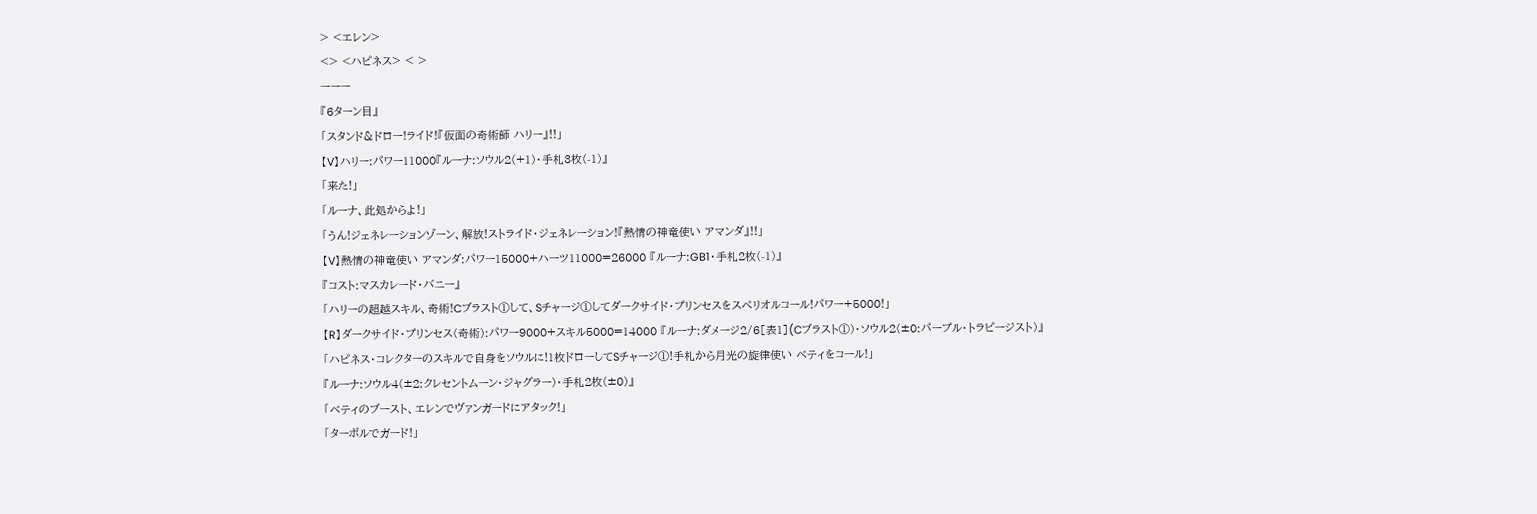> <エレン>
<> <ハピネス> < >
ーーー
『6ターン目』
「スタンド&ドロー!ライド!『仮面の奇術師 ハリー』!!」
【V】ハリー:パワー11000『ルーナ:ソウル2(+1)・手札3枚(-1)』
「来た!」
「ルーナ、此処からよ!」
「うん!ジェネレーションゾーン、解放!ストライド・ジェネレーション!『熱情の神竜使い アマンダ』!!」
【V】熱情の神竜使い アマンダ:パワー15000+ハーツ11000=26000 『ルーナ:GB1・手札2枚(-1)』
『コスト:マスカレード・バニー』
「ハリーの超越スキル、奇術!Cブラスト①して、Sチャージ①してダークサイド・プリンセスをスペリオルコール!パワー+5000!」
【R】ダークサイド・プリンセス(奇術):パワー9000+スキル5000=14000 『ルーナ:ダメージ2/6[表1](Cブラスト①)・ソウル2(±0:パープル・トラピージスト)』
「ハピネス・コレクターのスキルで自身をソウルに!1枚ドローしてSチャージ①!手札から月光の旋律使い ベティをコール!」
『ルーナ:ソウル4(±2:クレセントムーン・ジャグラー)・手札2枚(±0)』
「ベティのブースト、エレンでヴァンガードにアタック!」
「ターボルでガード!」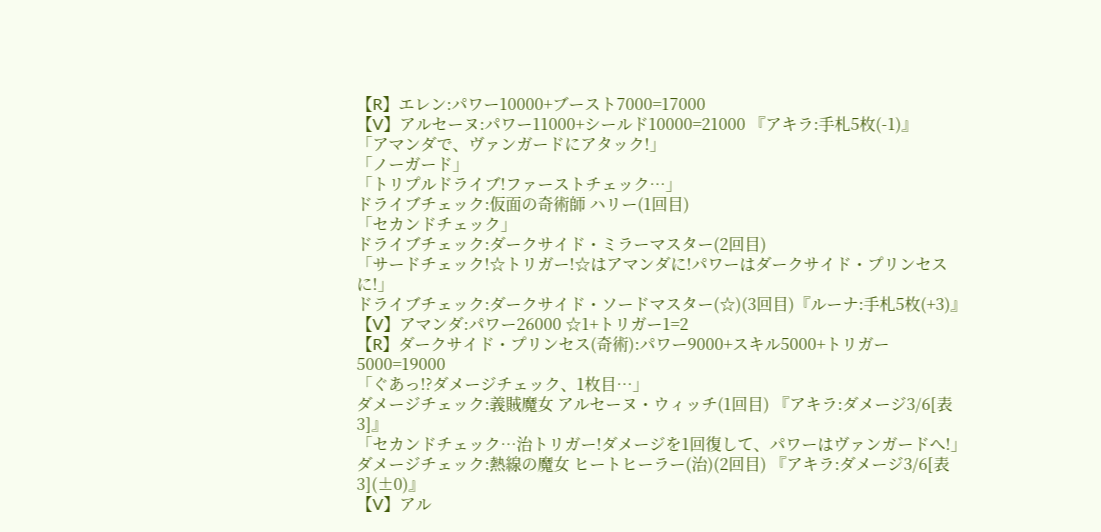【R】エレン:パワー10000+ブースト7000=17000
【V】アルセーヌ:パワー11000+シールド10000=21000 『アキラ:手札5枚(-1)』
「アマンダで、ヴァンガードにアタック!」
「ノーガード」
「トリプルドライブ!ファーストチェック…」
ドライブチェック:仮面の奇術師 ハリー(1回目)
「セカンドチェック」
ドライブチェック:ダークサイド・ミラーマスター(2回目)
「サードチェック!☆トリガー!☆はアマンダに!パワーはダークサイド・プリンセスに!」
ドライブチェック:ダークサイド・ソードマスター(☆)(3回目)『ルーナ:手札5枚(+3)』
【V】アマンダ:パワー26000 ☆1+トリガー1=2
【R】ダークサイド・プリンセス(奇術):パワー9000+スキル5000+トリガー5000=19000
「ぐあっ!?ダメージチェック、1枚目…」
ダメージチェック:義賊魔女 アルセーヌ・ウィッチ(1回目) 『アキラ:ダメージ3/6[表3]』
「セカンドチェック…治トリガー!ダメージを1回復して、パワーはヴァンガードへ!」
ダメージチェック:熱線の魔女 ヒートヒーラー(治)(2回目) 『アキラ:ダメージ3/6[表3](±0)』
【V】アル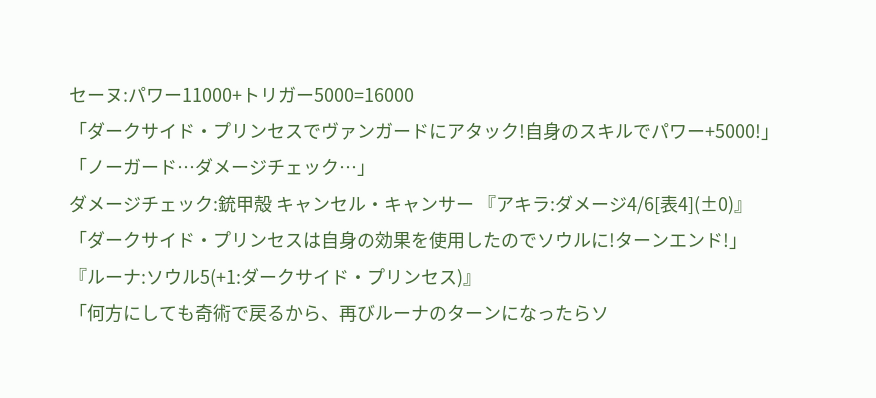セーヌ:パワー11000+トリガー5000=16000
「ダークサイド・プリンセスでヴァンガードにアタック!自身のスキルでパワー+5000!」
「ノーガード…ダメージチェック…」
ダメージチェック:銃甲殻 キャンセル・キャンサー 『アキラ:ダメージ4/6[表4](±0)』
「ダークサイド・プリンセスは自身の効果を使用したのでソウルに!ターンエンド!」
『ルーナ:ソウル5(+1:ダークサイド・プリンセス)』
「何方にしても奇術で戻るから、再びルーナのターンになったらソ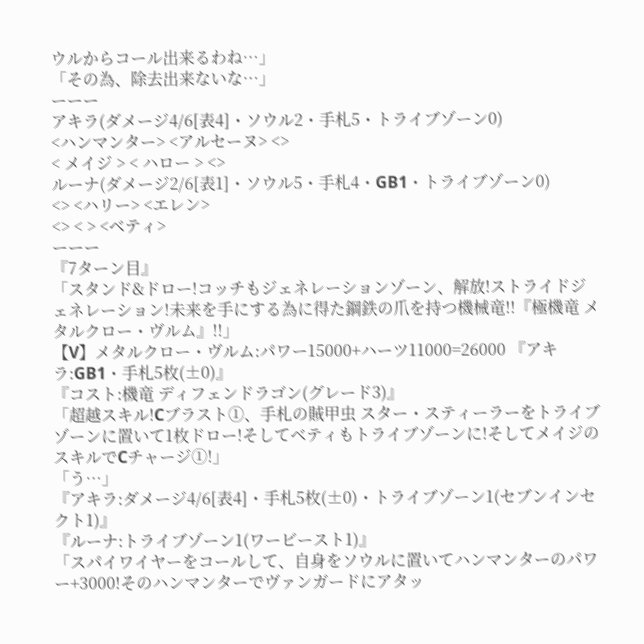ウルからコール出来るわね…」
「その為、除去出来ないな…」
ーーー
アキラ(ダメージ4/6[表4]・ソウル2・手札5・トライブゾーン0)
<ハンマンター> <アルセーヌ> <>
< メイジ > < ハロー > <>
ルーナ(ダメージ2/6[表1]・ソウル5・手札4・GB1・トライブゾーン0)
<> <ハリー> <エレン>
<> < > <ベティ>
ーーー
『7ターン目』
「スタンド&ドロー!コッチもジェネレーションゾーン、解放!ストライドジェネレーション!未来を手にする為に得た鋼鉄の爪を持つ機械竜!!『極機竜 メタルクロー・ヴルム』!!」
【V】メタルクロー・ヴルム:パワー15000+ハーツ11000=26000 『アキラ:GB1・手札5枚(±0)』
『コスト:機竜 ディフェンドラゴン(グレード3)』
「超越スキル!Cブラスト①、手札の賊甲虫 スター・スティーラーをトライブゾーンに置いて1枚ドロー!そしてベティもトライブゾーンに!そしてメイジのスキルでCチャージ①!」
「う…」
『アキラ:ダメージ4/6[表4]・手札5枚(±0)・トライブゾーン1(セブンインセクト1)』
『ルーナ:トライブゾーン1(ワービースト1)』
「スパイワイヤーをコールして、自身をソウルに置いてハンマンターのパワー+3000!そのハンマンターでヴァンガードにアタッ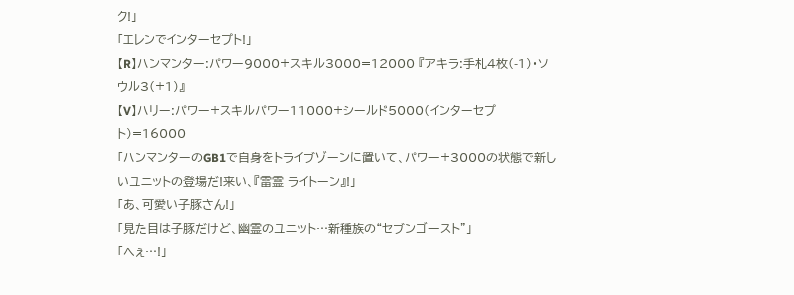ク!」
「エレンでインターセプト!」
【R】ハンマンター:パワー9000+スキル3000=12000 『アキラ:手札4枚(-1)・ソウル3(+1)』
【V】ハリー:パワー+スキルパワー11000+シールド5000(インターセプト)=16000
「ハンマンターのGB1で自身をトライブゾーンに置いて、パワー+3000の状態で新しいユニットの登場だ!来い、『雷霊 ライトーン』!」
「あ、可愛い子豚さん!」
「見た目は子豚だけど、幽霊のユニット…新種族の“セブンゴースト”」
「へぇ…!」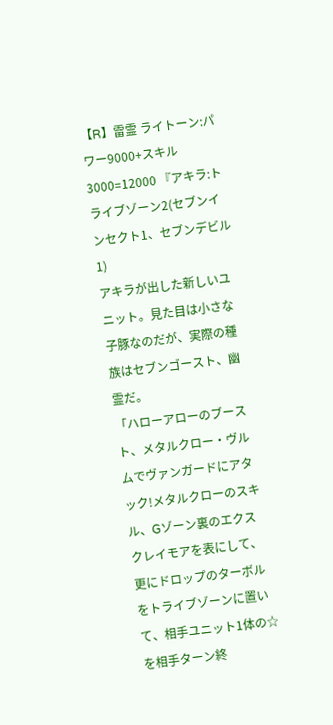【R】雷霊 ライトーン:パワー9000+スキル3000=12000 『アキラ:トライブゾーン2(セブンインセクト1、セブンデビル1)
アキラが出した新しいユニット。見た目は小さな子豚なのだが、実際の種族はセブンゴースト、幽霊だ。
「ハローアローのブースト、メタルクロー・ヴルムでヴァンガードにアタック!メタルクローのスキル、Gゾーン裏のエクスクレイモアを表にして、更にドロップのターボルをトライブゾーンに置いて、相手ユニット1体の☆を相手ターン終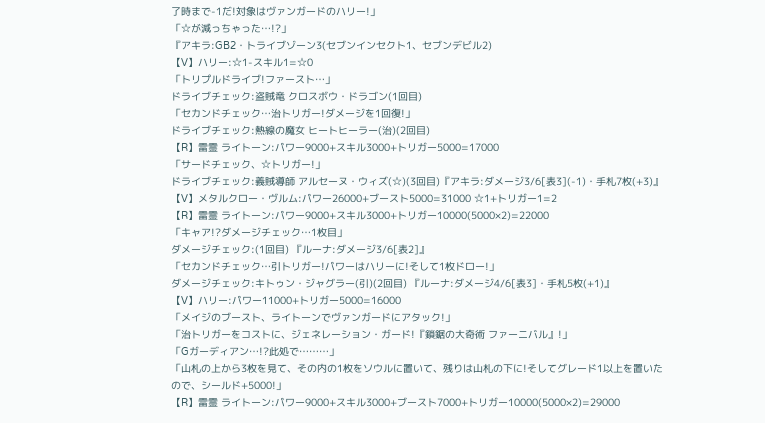了時まで-1だ!対象はヴァンガードのハリー!」
「☆が減っちゃった…!?」
『アキラ:GB2・トライブゾーン3(セブンインセクト1、セブンデビル2)
【V】ハリー:☆1-スキル1=☆0
「トリプルドライブ!ファースト…」
ドライブチェック:盗賊竜 クロスボウ・ドラゴン(1回目)
「セカンドチェック…治トリガー!ダメージを1回復!」
ドライブチェック:熱線の魔女 ヒートヒーラー(治)(2回目)
【R】雷霊 ライトーン:パワー9000+スキル3000+トリガー5000=17000
「サードチェック、☆トリガー!」
ドライブチェック:義賊導師 アルセーヌ・ウィズ(☆)(3回目)『アキラ:ダメージ3/6[表3](-1)・手札7枚(+3)』
【V】メタルクロー・ヴルム:パワー26000+ブースト5000=31000 ☆1+トリガー1=2
【R】雷霊 ライトーン:パワー9000+スキル3000+トリガー10000(5000×2)=22000
「キャア!?ダメージチェック…1枚目」
ダメージチェック:(1回目) 『ルーナ:ダメージ3/6[表2]』
「セカンドチェック…引トリガー!パワーはハリーに!そして1枚ドロー!」
ダメージチェック:キトゥン・ジャグラー(引)(2回目) 『ルーナ:ダメージ4/6[表3]・手札5枚(+1)』
【V】ハリー:パワー11000+トリガー5000=16000
「メイジのブースト、ライトーンでヴァンガードにアタック!」
「治トリガーをコストに、ジェネレーション・ガード!『鎖鋸の大奇術 ファーニバル』!」
「Gガーディアン…!?此処で………」
「山札の上から3枚を見て、その内の1枚をソウルに置いて、残りは山札の下に!そしてグレード1以上を置いたので、シールド+5000!」
【R】雷霊 ライトーン:パワー9000+スキル3000+ブースト7000+トリガー10000(5000×2)=29000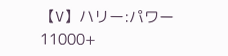【V】ハリー:パワー11000+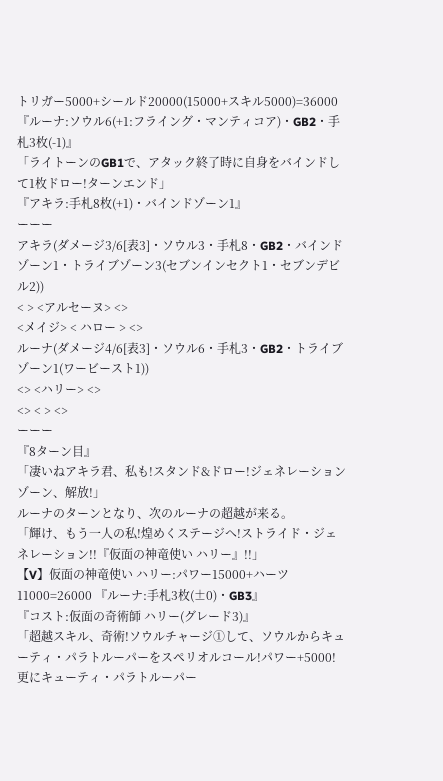トリガー5000+シールド20000(15000+スキル5000)=36000
『ルーナ:ソウル6(+1:フライング・マンティコア)・GB2・手札3枚(-1)』
「ライトーンのGB1で、アタック終了時に自身をバインドして1枚ドロー!ターンエンド」
『アキラ:手札8枚(+1)・バインドゾーン1』
ーーー
アキラ(ダメージ3/6[表3]・ソウル3・手札8・GB2・バインドゾーン1・トライブゾーン3(セブンインセクト1・セブンデビル2))
< > <アルセーヌ> <>
<メイジ> < ハロー > <>
ルーナ(ダメージ4/6[表3]・ソウル6・手札3・GB2・トライブゾーン1(ワービースト1))
<> <ハリー> <>
<> < > <>
ーーー
『8ターン目』
「凄いねアキラ君、私も!スタンド&ドロー!ジェネレーションゾーン、解放!」
ルーナのターンとなり、次のルーナの超越が来る。
「輝け、もう一人の私!煌めくステージへ!ストライド・ジェネレーション!!『仮面の神竜使い ハリー』!!」
【V】仮面の神竜使い ハリー:パワー15000+ハーツ11000=26000 『ルーナ:手札3枚(±0)・GB3』
『コスト:仮面の奇術師 ハリー(グレード3)』
「超越スキル、奇術!ソウルチャージ①して、ソウルからキューティ・パラトルーパーをスペリオルコール!パワー+5000!更にキューティ・パラトルーパー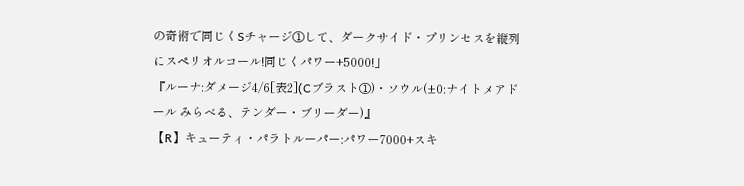の奇術で同じくSチャージ①して、ダークサイド・プリンセスを縦列にスペリオルコール!同じくパワー+5000!」
『ルーナ:ダメージ4/6[表2](Cブラスト①)・ソウル(±0:ナイトメアドール みらべる、テンダー・ブリーダー)』
【R】キューティ・パラトルーパー:パワー7000+スキ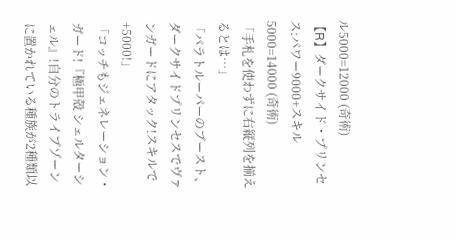ル5000=12000 (奇術)
【R】ダークサイド・プリンセス:パワー9000+スキル5000=14000 (奇術)
「手札を使わずに右縦列を揃えるとは…」
「パラトルーパーのブースト、ダークサイドプリンセスでヴァンガードにアタック!スキルで+5000!」
「コッチもジェネレーション・ガード!『極甲殻 シェルターシェル』!自分のトライブゾーンに置かれている種族が2種類以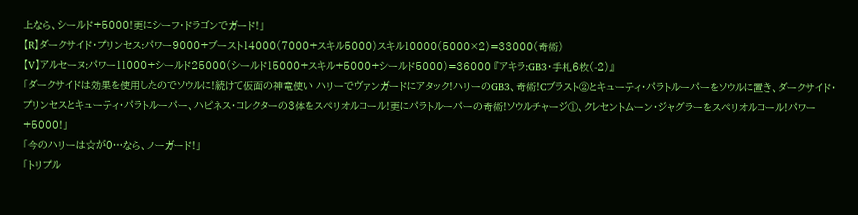上なら、シールド+5000!更にシーフ・ドラゴンでガード!」
【R】ダークサイド・プリンセス:パワー9000+ブースト14000(7000+スキル5000)スキル10000(5000×2)=33000(奇術)
【V】アルセーヌ:パワー11000+シールド25000(シールド15000+スキル+5000+シールド5000)=36000 『アキラ:GB3・手札6枚(-2)』
「ダークサイドは効果を使用したのでソウルに!続けて仮面の神竜使い ハリーでヴァンガードにアタック!ハリーのGB3、奇術!Cブラスト②とキューティ・パラトルーパーをソウルに置き、ダークサイド・プリンセスとキューティ・パラトルーパー、ハピネス・コレクターの3体をスペリオルコール!更にパラトルーパーの奇術!ソウルチャージ①、クレセントムーン・ジャグラーをスペリオルコール!パワー+5000!」
「今のハリーは☆が0…なら、ノーガード!」
「トリプル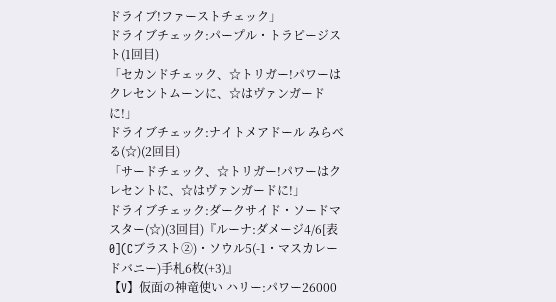ドライブ!ファーストチェック」
ドライブチェック:パープル・トラピージスト(1回目)
「セカンドチェック、☆トリガー!パワーはクレセントムーンに、☆はヴァンガードに!」
ドライブチェック:ナイトメアドール みらべる(☆)(2回目)
「サードチェック、☆トリガー!パワーはクレセントに、☆はヴァンガードに!」
ドライブチェック:ダークサイド・ソードマスター(☆)(3回目)『ルーナ:ダメージ4/6[表0](Cブラスト②)・ソウル5(-1・マスカレードバニー)手札6枚(+3)』
【V】仮面の神竜使い ハリー:パワー26000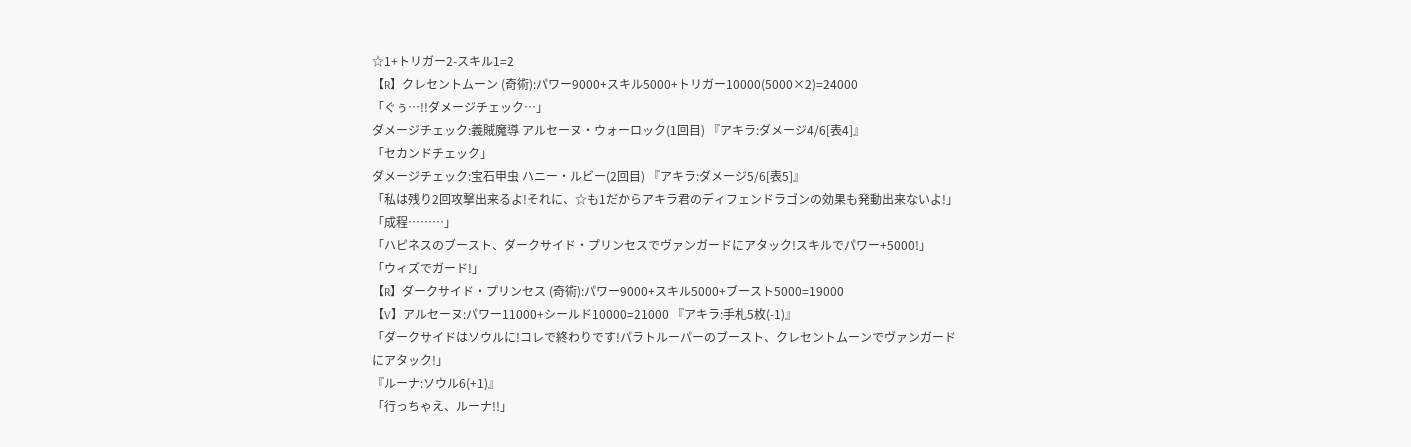☆1+トリガー2-スキル1=2
【R】クレセントムーン (奇術):パワー9000+スキル5000+トリガー10000(5000×2)=24000
「ぐぅ…!!ダメージチェック…」
ダメージチェック:義賊魔導 アルセーヌ・ウォーロック(1回目) 『アキラ:ダメージ4/6[表4]』
「セカンドチェック」
ダメージチェック:宝石甲虫 ハニー・ルビー(2回目) 『アキラ:ダメージ5/6[表5]』
「私は残り2回攻撃出来るよ!それに、☆も1だからアキラ君のディフェンドラゴンの効果も発動出来ないよ!」
「成程………」
「ハピネスのブースト、ダークサイド・プリンセスでヴァンガードにアタック!スキルでパワー+5000!」
「ウィズでガード!」
【R】ダークサイド・プリンセス (奇術):パワー9000+スキル5000+ブースト5000=19000
【V】アルセーヌ:パワー11000+シールド10000=21000 『アキラ:手札5枚(-1)』
「ダークサイドはソウルに!コレで終わりです!パラトルーパーのブースト、クレセントムーンでヴァンガードにアタック!」
『ルーナ:ソウル6(+1)』
「行っちゃえ、ルーナ!!」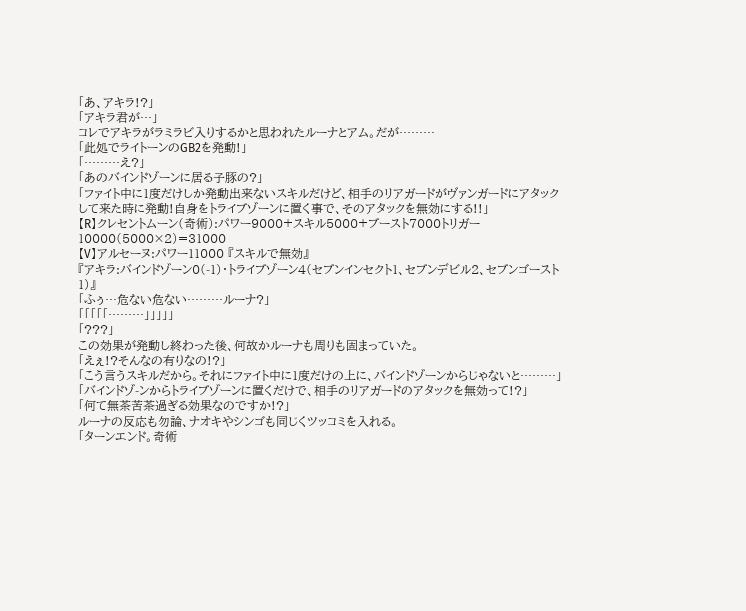「あ、アキラ!?」
「アキラ君が…」
コレでアキラがラミラビ入りするかと思われたルーナとアム。だが………
「此処でライトーンのGB2を発動!」
「………え?」
「あのバインドゾーンに居る子豚の?」
「ファイト中に1度だけしか発動出来ないスキルだけど、相手のリアガードがヴァンガードにアタックして来た時に発動!自身をトライブゾーンに置く事で、そのアタックを無効にする!!」
【R】クレセントムーン(奇術):パワー9000+スキル5000+ブースト7000トリガー10000(5000×2)=31000
【V】アルセーヌ:パワー11000 『スキルで無効』
『アキラ:バインドゾーン0(-1)・トライブゾーン4(セブンインセクト1、セブンデビル2、セブンゴースト1)』
「ふぅ…危ない危ない………ルーナ?」
「「「「「………」」」」」
「???」
この効果が発動し終わった後、何故かルーナも周りも固まっていた。
「えぇ!?そんなの有りなの!?」
「こう言うスキルだから。それにファイト中に1度だけの上に、バインドゾーンからじゃないと………」
「バインドゾ-ンからトライブゾーンに置くだけで、相手のリアガードのアタックを無効って!?」
「何て無茶苦茶過ぎる効果なのですか!?」
ルーナの反応も勿論、ナオキやシンゴも同じくツッコミを入れる。
「ターンエンド。奇術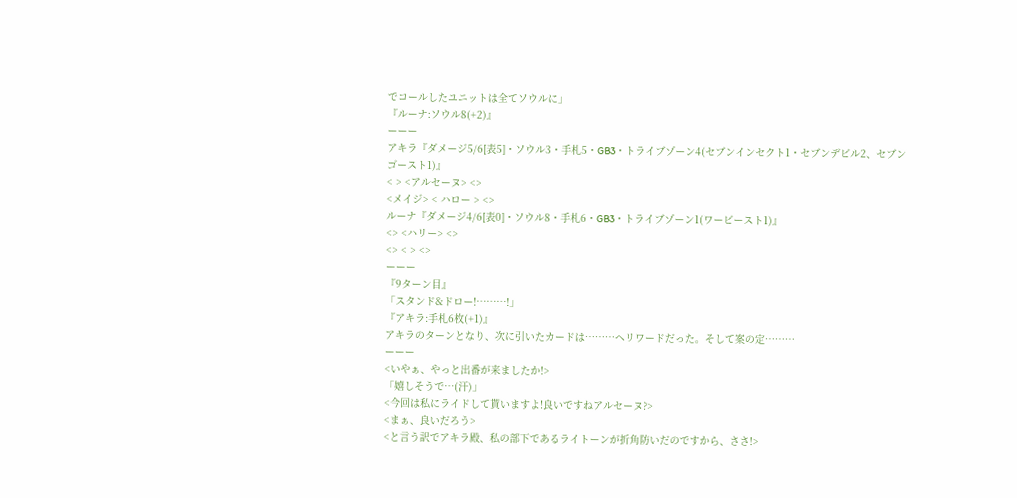でコールしたユニットは全てソウルに」
『ルーナ:ソウル8(+2)』
ーーー
アキラ『ダメージ5/6[表5]・ソウル3・手札5・GB3・トライブゾーン4(セブンインセクト1・セブンデビル2、セブンゴースト1)』
< > <アルセーヌ> <>
<メイジ> < ハロー > <>
ルーナ『ダメージ4/6[表0]・ソウル8・手札6・GB3・トライブゾーン1(ワービースト1)』
<> <ハリー> <>
<> < > <>
ーーー
『9ターン目』
「スタンド&ドロー!………!」
『アキラ:手札6枚(+1)』
アキラのターンとなり、次に引いたカードは………ヘリワードだった。そして案の定………
ーーー
<いやぁ、やっと出番が来ましたか!>
「嬉しそうで…(汗)」
<今回は私にライドして貰いますよ!良いですねアルセーヌ?>
<まぁ、良いだろう>
<と言う訳でアキラ殿、私の部下であるライトーンが折角防いだのですから、ささ!>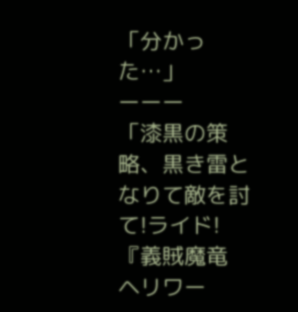「分かった…」
ーーー
「漆黒の策略、黒き雷となりて敵を討て!ライド!『義賊魔竜 ヘリワー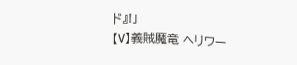ド』!」
【V】義賊魔竜 ヘリワー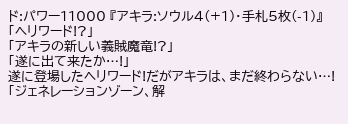ド:パワー11000 『アキラ:ソウル4(+1)・手札5枚(-1)』
「ヘリワード!?」
「アキラの新しい義賊魔竜!?」
「遂に出て来たか…!」
遂に登場したヘリワード!だがアキラは、まだ終わらない…!
「ジェネレーションゾーン、解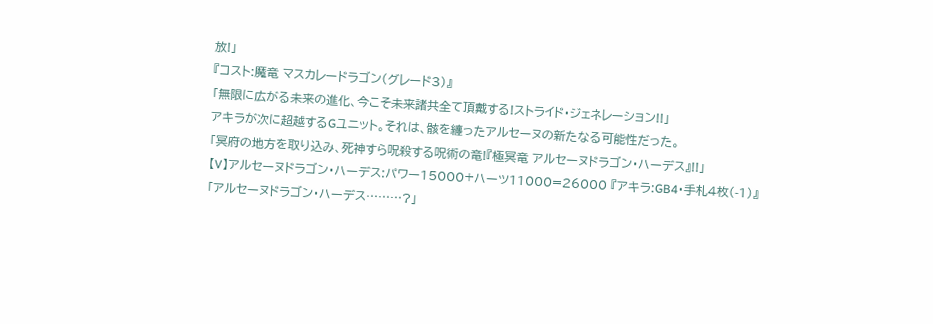放!」
『コスト:魔竜 マスカレードラゴン(グレード3)』
「無限に広がる未来の進化、今こそ未来諸共全て頂戴する!ストライド・ジェネレーション!!」
アキラが次に超越するGユニット。それは、骸を纏ったアルセーヌの新たなる可能性だった。
「冥府の地方を取り込み、死神すら呪殺する呪術の竜!『極冥竜 アルセーヌドラゴン・ハーデス』!!」
【V】アルセーヌドラゴン・ハーデス:パワー15000+ハーツ11000=26000 『アキラ:GB4・手札4枚(-1)』
「アルセーヌドラゴン・ハーデス………?」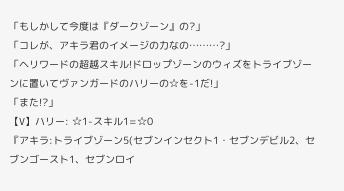「もしかして今度は『ダークゾーン』の?」
「コレが、アキラ君のイメージの力なの………?」
「ヘリワードの超越スキル!ドロップゾーンのウィズをトライブゾーンに置いてヴァンガードのハリーの☆を-1だ!」
「また!?」
【V】ハリー: ☆1-スキル1=☆0
『アキラ:トライブゾーン5(セブンインセクト1・セブンデビル2、セブンゴースト1、セブンロイ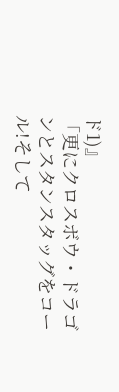ド1)』
「更にクロスボウ・ドラゴンとスタンスタッグをコール!そして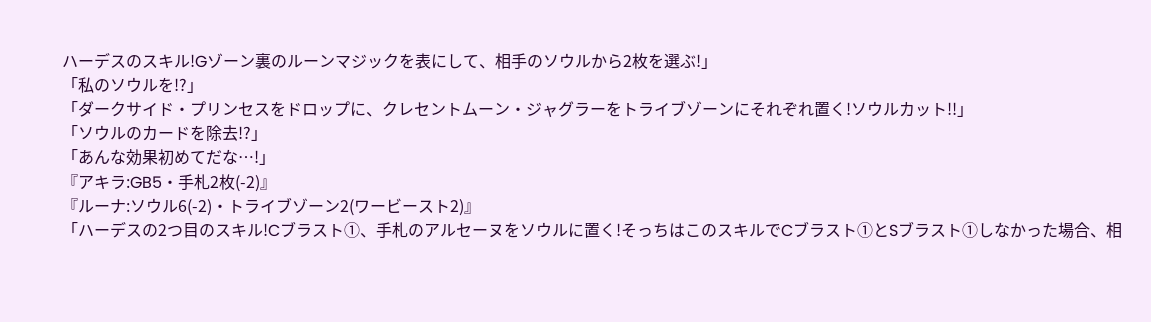ハーデスのスキル!Gゾーン裏のルーンマジックを表にして、相手のソウルから2枚を選ぶ!」
「私のソウルを!?」
「ダークサイド・プリンセスをドロップに、クレセントムーン・ジャグラーをトライブゾーンにそれぞれ置く!ソウルカット!!」
「ソウルのカードを除去!?」
「あんな効果初めてだな…!」
『アキラ:GB5・手札2枚(-2)』
『ルーナ:ソウル6(-2)・トライブゾーン2(ワービースト2)』
「ハーデスの2つ目のスキル!Cブラスト①、手札のアルセーヌをソウルに置く!そっちはこのスキルでCブラスト①とSブラスト①しなかった場合、相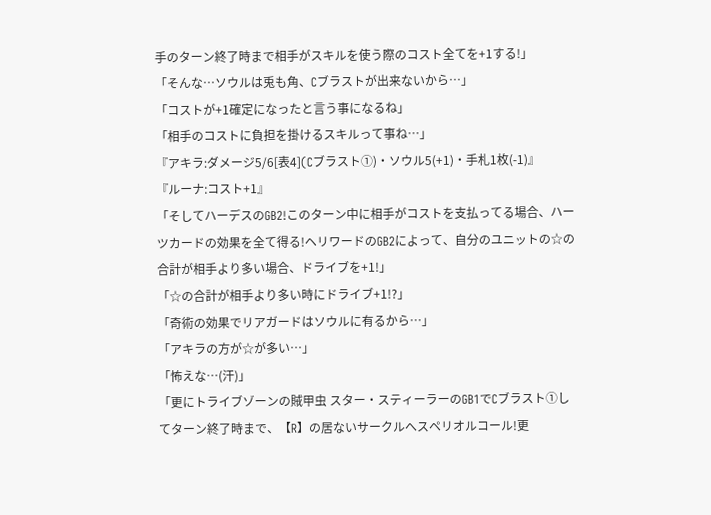手のターン終了時まで相手がスキルを使う際のコスト全てを+1する!」
「そんな…ソウルは兎も角、Cブラストが出来ないから…」
「コストが+1確定になったと言う事になるね」
「相手のコストに負担を掛けるスキルって事ね…」
『アキラ:ダメージ5/6[表4](Cブラスト①)・ソウル5(+1)・手札1枚(-1)』
『ルーナ:コスト+1』
「そしてハーデスのGB2!このターン中に相手がコストを支払ってる場合、ハーツカードの効果を全て得る!ヘリワードのGB2によって、自分のユニットの☆の合計が相手より多い場合、ドライブを+1!」
「☆の合計が相手より多い時にドライブ+1!?」
「奇術の効果でリアガードはソウルに有るから…」
「アキラの方が☆が多い…」
「怖えな…(汗)」
「更にトライブゾーンの賊甲虫 スター・スティーラーのGB1でCブラスト①してターン終了時まで、【R】の居ないサークルへスペリオルコール!更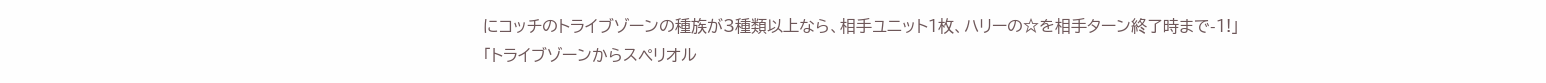にコッチのトライブゾーンの種族が3種類以上なら、相手ユニット1枚、ハリーの☆を相手ターン終了時まで-1!」
「トライブゾーンからスペリオル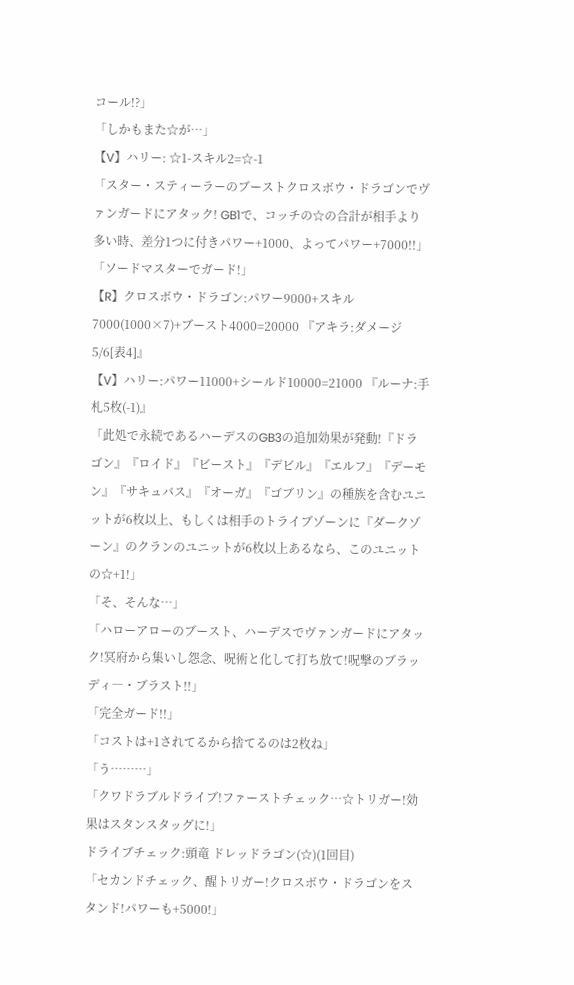コール!?」
「しかもまた☆が…」
【V】ハリー: ☆1-スキル2=☆-1
「スター・スティーラーのブーストクロスボウ・ドラゴンでヴァンガードにアタック! GB1で、コッチの☆の合計が相手より多い時、差分1つに付きパワー+1000、よってパワー+7000!!」
「ソードマスターでガード!」
【R】クロスボウ・ドラゴン:パワー9000+スキル7000(1000×7)+ブースト4000=20000 『アキラ:ダメージ5/6[表4]』
【V】ハリー:パワー11000+シールド10000=21000 『ルーナ:手札5枚(-1)』
「此処で永続であるハーデスのGB3の追加効果が発動!『ドラゴン』『ロイド』『ビースト』『デビル』『エルフ』『デーモン』『サキュバス』『オーガ』『ゴブリン』の種族を含むユニットが6枚以上、もしくは相手のトライブゾーンに『ダークゾーン』のクランのユニットが6枚以上あるなら、このユニットの☆+1!」
「そ、そんな…」
「ハローアローのブースト、ハーデスでヴァンガードにアタック!冥府から集いし怨念、呪術と化して打ち放て!呪撃のブラッディ―・ブラスト!!」
「完全ガード!!」
「コストは+1されてるから捨てるのは2枚ね」
「う………」
「クワドラブルドライブ!ファーストチェック…☆トリガー!効果はスタンスタッグに!」
ドライブチェック:頭竜 ドレッドラゴン(☆)(1回目)
「セカンドチェック、醒トリガー!クロスボウ・ドラゴンをスタンド!パワーも+5000!」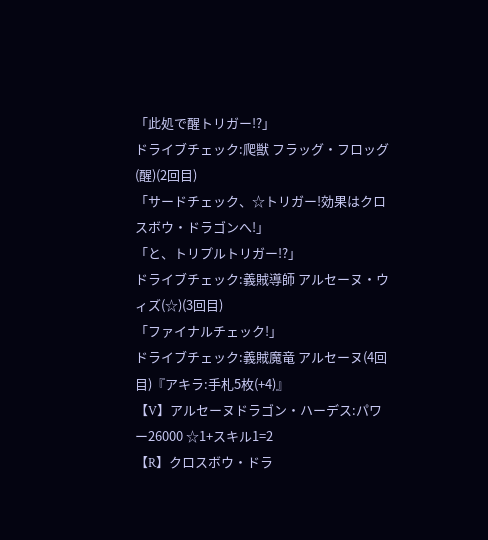「此処で醒トリガー!?」
ドライブチェック:爬獣 フラッグ・フロッグ(醒)(2回目)
「サードチェック、☆トリガー!効果はクロスボウ・ドラゴンへ!」
「と、トリプルトリガー!?」
ドライブチェック:義賊導師 アルセーヌ・ウィズ(☆)(3回目)
「ファイナルチェック!」
ドライブチェック:義賊魔竜 アルセーヌ(4回目)『アキラ:手札5枚(+4)』
【V】アルセーヌドラゴン・ハーデス:パワー26000 ☆1+スキル1=2
【R】クロスボウ・ドラ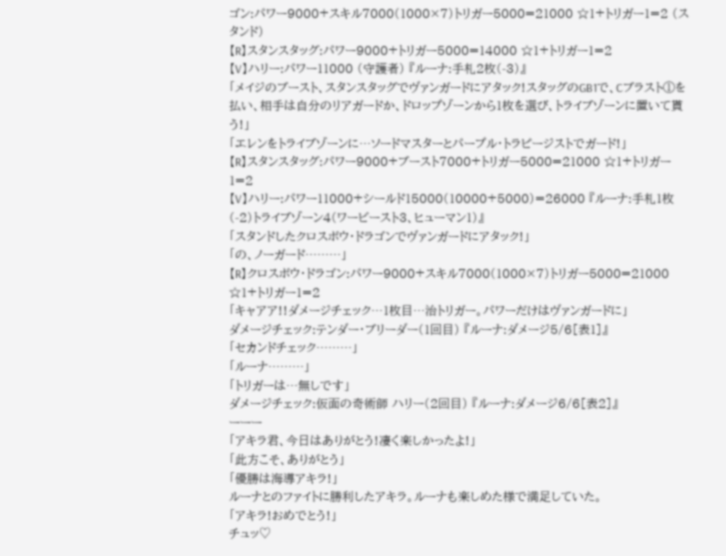ゴン:パワー9000+スキル7000(1000×7)トリガー5000=21000 ☆1+トリガー1=2 (スタンド)
【R】スタンスタッグ:パワー9000+トリガー5000=14000 ☆1+トリガー1=2
【V】ハリー:パワー11000 (守護者) 『ルーナ:手札2枚(-3)』
「メイジのブースト、スタンスタッグでヴァンガードにアタック!スタッグのGB1で、Cブラスト①を払い、相手は自分のリアガードか、ドロップゾーンから1枚を選び、トライブゾーンに置いて貰う!」
「エレンをトライブゾーンに…ソードマスターとパープル・トラピージストでガード!」
【R】スタンスタッグ:パワー9000+ブースト7000+トリガー5000=21000 ☆1+トリガー1=2
【V】ハリー:パワー11000+シールド15000(10000+5000)=26000 『ルーナ:手札1枚(-2)トライブゾーン4(ワービースト3、ヒューマン1)』
「スタンドしたクロスボウ・ドラゴンでヴァンガードにアタック!」
「の、ノーガード………」
【R】クロスボウ・ドラゴン:パワー9000+スキル7000(1000×7)トリガー5000=21000 ☆1+トリガー1=2
「キャアア!!ダメージチェック…1枚目…治トリガー。パワーだけはヴァンガードに」
ダメージチェック:テンダー・ブリーダー(1回目) 『ルーナ:ダメージ5/6[表1]』
「セカンドチェック………」
「ルーナ………」
「トリガーは…無しです」
ダメージチェック:仮面の奇術師 ハリー(2回目) 『ルーナ:ダメージ6/6[表2]』
ーーー
「アキラ君、今日はありがとう!凄く楽しかったよ!」
「此方こそ、ありがとう」
「優勝は海導アキラ!」
ルーナとのファイトに勝利したアキラ。ルーナも楽しめた様で満足していた。
「アキラ!おめでとう!」
チュッ♡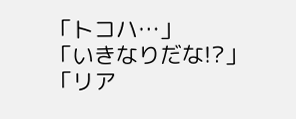「トコハ…」
「いきなりだな!?」
「リア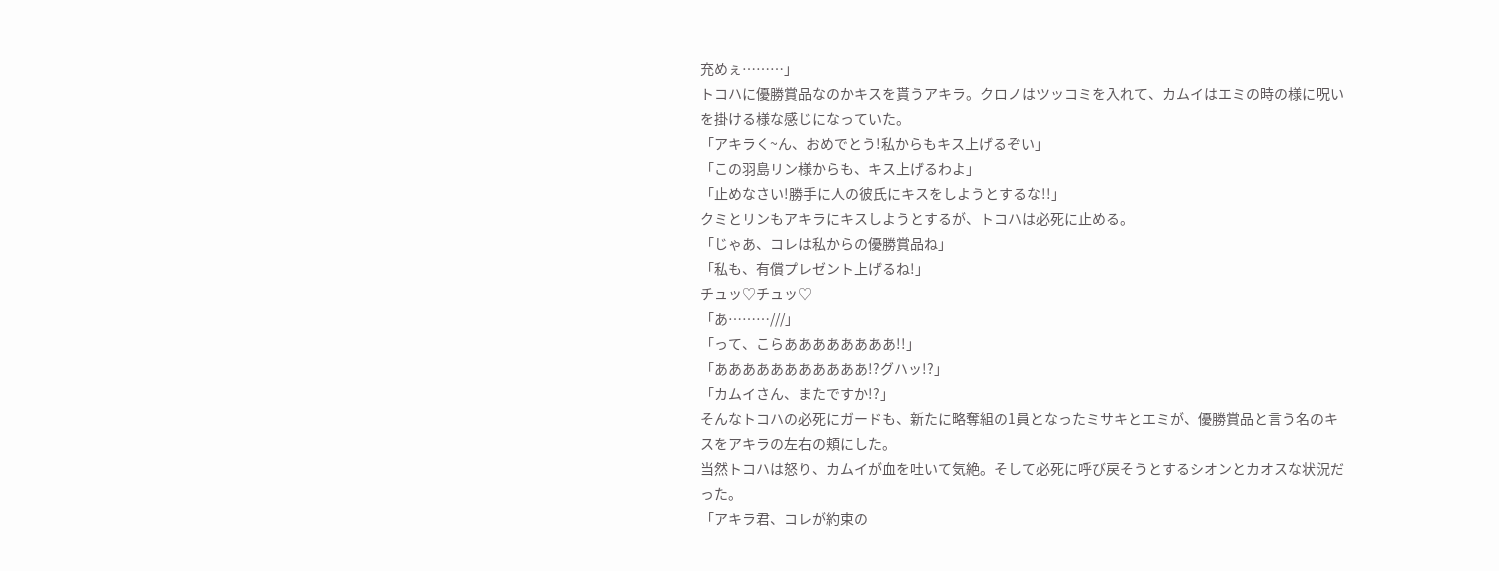充めぇ………」
トコハに優勝賞品なのかキスを貰うアキラ。クロノはツッコミを入れて、カムイはエミの時の様に呪いを掛ける様な感じになっていた。
「アキラく~ん、おめでとう!私からもキス上げるぞい」
「この羽島リン様からも、キス上げるわよ」
「止めなさい!勝手に人の彼氏にキスをしようとするな!!」
クミとリンもアキラにキスしようとするが、トコハは必死に止める。
「じゃあ、コレは私からの優勝賞品ね」
「私も、有償プレゼント上げるね!」
チュッ♡チュッ♡
「あ………///」
「って、こらああああああああ!!」
「あああああああああああ!?グハッ!?」
「カムイさん、またですか!?」
そんなトコハの必死にガードも、新たに略奪組の1員となったミサキとエミが、優勝賞品と言う名のキスをアキラの左右の頬にした。
当然トコハは怒り、カムイが血を吐いて気絶。そして必死に呼び戻そうとするシオンとカオスな状況だった。
「アキラ君、コレが約束の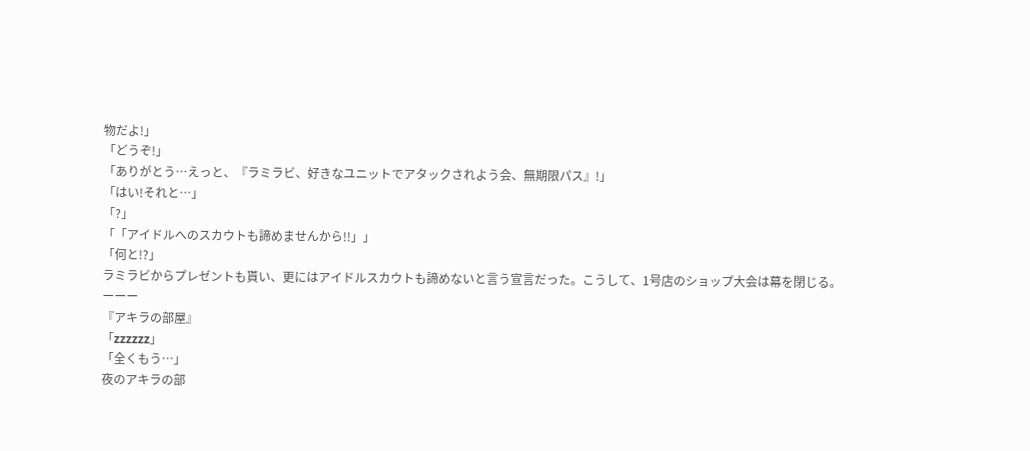物だよ!」
「どうぞ!」
「ありがとう…えっと、『ラミラビ、好きなユニットでアタックされよう会、無期限パス』!」
「はい!それと…」
「?」
「「アイドルへのスカウトも諦めませんから!!」」
「何と!?」
ラミラビからプレゼントも貰い、更にはアイドルスカウトも諦めないと言う宣言だった。こうして、1号店のショップ大会は幕を閉じる。
ーーー
『アキラの部屋』
「zzzzzz」
「全くもう…」
夜のアキラの部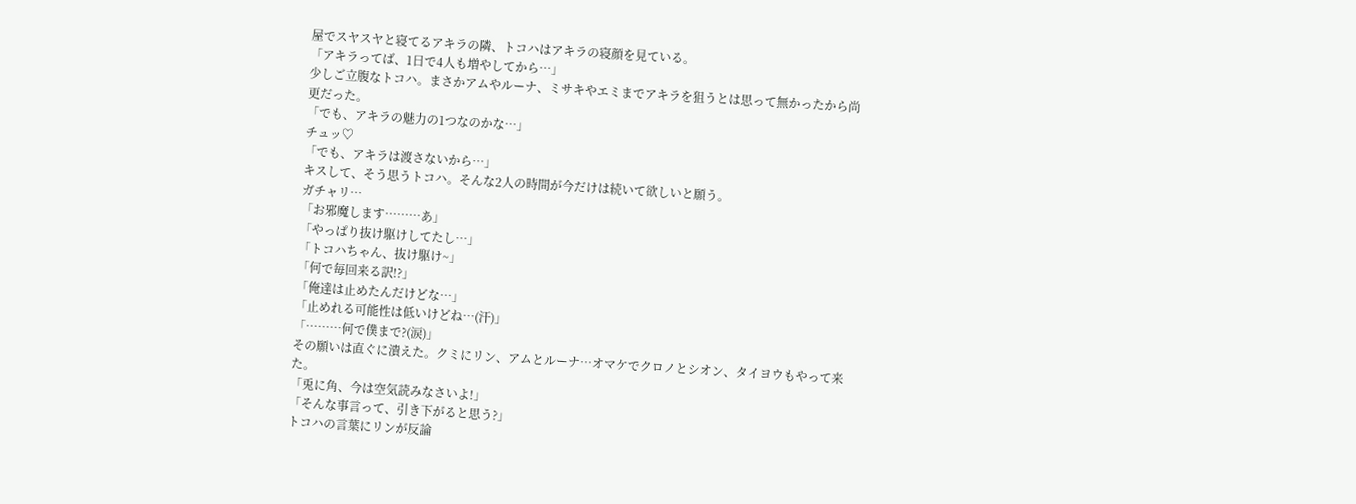屋でスヤスヤと寝てるアキラの隣、トコハはアキラの寝顔を見ている。
「アキラってば、1日で4人も増やしてから…」
少しご立腹なトコハ。まさかアムやルーナ、ミサキやエミまでアキラを狙うとは思って無かったから尚更だった。
「でも、アキラの魅力の1つなのかな…」
チュッ♡
「でも、アキラは渡さないから…」
キスして、そう思うトコハ。そんな2人の時間が今だけは続いて欲しいと願う。
ガチャリ…
「お邪魔します………あ」
「やっぱり抜け駆けしてたし…」
「トコハちゃん、抜け駆け~」
「何で毎回来る訳!?」
「俺達は止めたんだけどな…」
「止めれる可能性は低いけどね…(汗)」
「………何で僕まで?(涙)」
その願いは直ぐに潰えた。クミにリン、アムとルーナ…オマケでクロノとシオン、タイヨウもやって来た。
「兎に角、今は空気読みなさいよ!」
「そんな事言って、引き下がると思う?」
トコハの言葉にリンが反論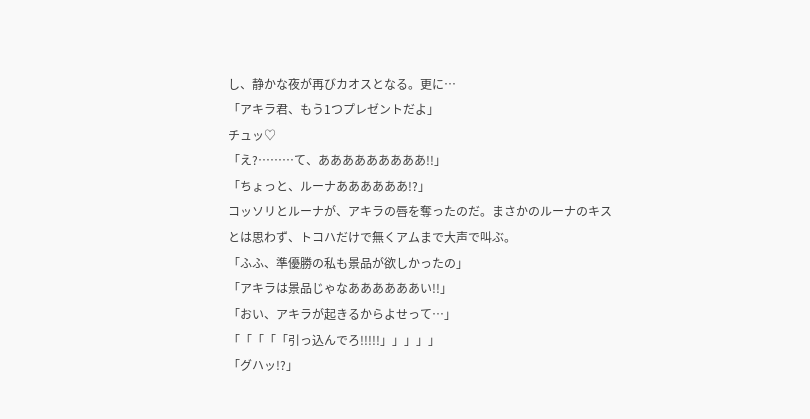し、静かな夜が再びカオスとなる。更に…
「アキラ君、もう1つプレゼントだよ」
チュッ♡
「え?………て、あああああああああ!!」
「ちょっと、ルーナああああああ!?」
コッソリとルーナが、アキラの唇を奪ったのだ。まさかのルーナのキスとは思わず、トコハだけで無くアムまで大声で叫ぶ。
「ふふ、準優勝の私も景品が欲しかったの」
「アキラは景品じゃなああああああい!!」
「おい、アキラが起きるからよせって…」
「「「「「引っ込んでろ!!!!!」」」」」
「グハッ!?」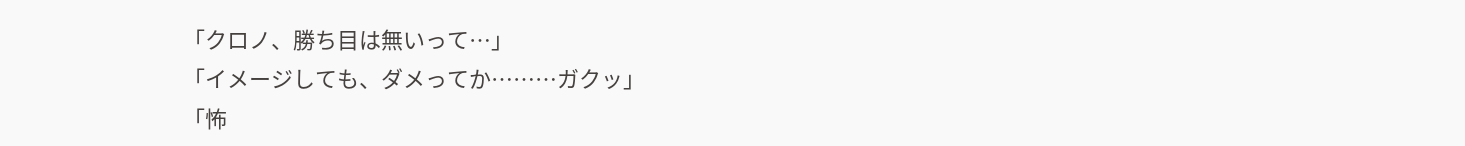「クロノ、勝ち目は無いって…」
「イメージしても、ダメってか………ガクッ」
「怖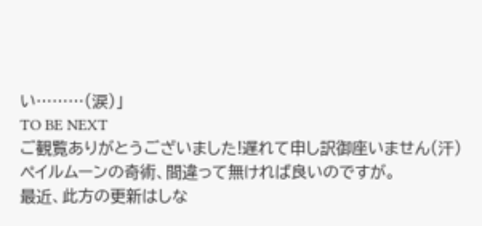い………(涙)」
TO BE NEXT
ご観覧ありがとうございました!遅れて申し訳御座いません(汗)
ペイルムーンの奇術、間違って無ければ良いのですが。
最近、此方の更新はしな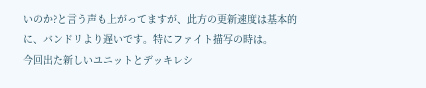いのか?と言う声も上がってますが、此方の更新速度は基本的に、バンドリより遅いです。特にファイト描写の時は。
今回出た新しいユニットとデッキレシ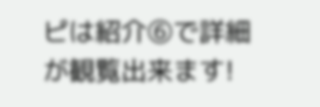ピは紹介⑥で詳細が観覧出来ます!